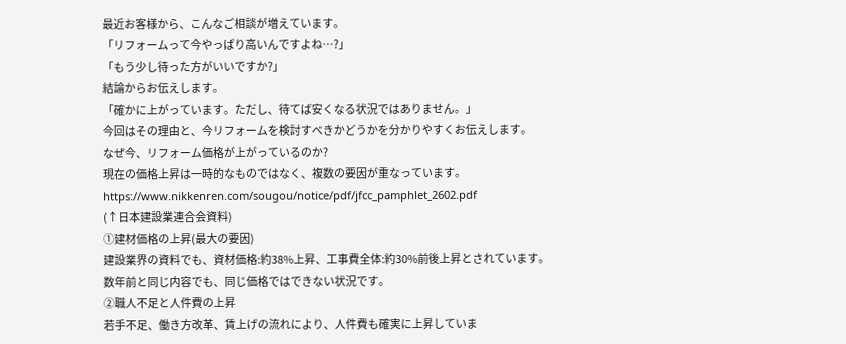最近お客様から、こんなご相談が増えています。
「リフォームって今やっぱり高いんですよね…?」
「もう少し待った方がいいですか?」
結論からお伝えします。
「確かに上がっています。ただし、待てば安くなる状況ではありません。」
今回はその理由と、今リフォームを検討すべきかどうかを分かりやすくお伝えします。
なぜ今、リフォーム価格が上がっているのか?
現在の価格上昇は一時的なものではなく、複数の要因が重なっています。
https://www.nikkenren.com/sougou/notice/pdf/jfcc_pamphlet_2602.pdf
(↑日本建設業連合会資料)
①建材価格の上昇(最大の要因)
建設業界の資料でも、資材価格:約38%上昇、工事費全体:約30%前後上昇とされています。
数年前と同じ内容でも、同じ価格ではできない状況です。
②職人不足と人件費の上昇
若手不足、働き方改革、賃上げの流れにより、人件費も確実に上昇していま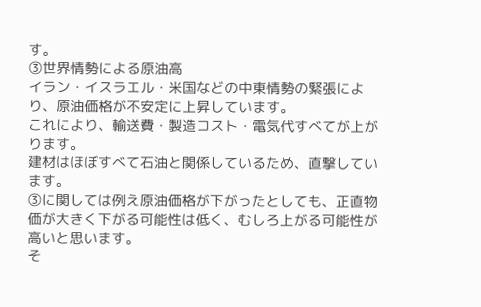す。
③世界情勢による原油高
イラン・イスラエル・米国などの中東情勢の緊張により、原油価格が不安定に上昇しています。
これにより、輸送費・製造コスト・電気代すべてが上がります。
建材はほぼすべて石油と関係しているため、直撃しています。
③に関しては例え原油価格が下がったとしても、正直物価が大きく下がる可能性は低く、むしろ上がる可能性が高いと思います。
そ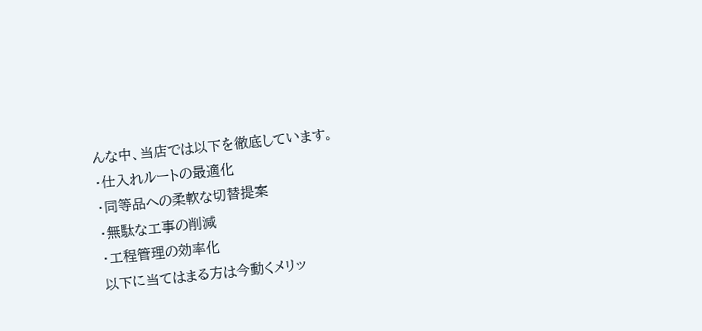んな中、当店では以下を徹底しています。
・仕入れルートの最適化
・同等品への柔軟な切替提案
・無駄な工事の削減
・工程管理の効率化
以下に当てはまる方は今動くメリッ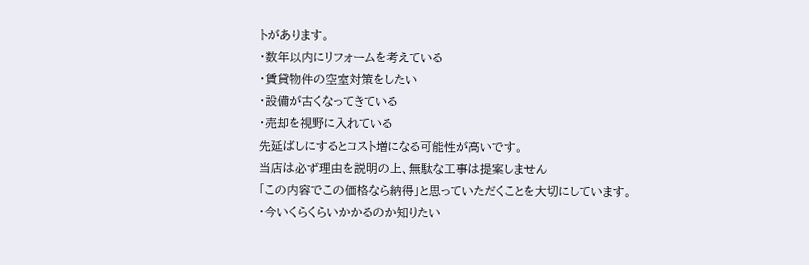トがあります。
・数年以内にリフォームを考えている
・賃貸物件の空室対策をしたい
・設備が古くなってきている
・売却を視野に入れている
先延ばしにするとコスト増になる可能性が高いです。
当店は必ず理由を説明の上、無駄な工事は提案しません
「この内容でこの価格なら納得」と思っていただくことを大切にしています。
・今いくらくらいかかるのか知りたい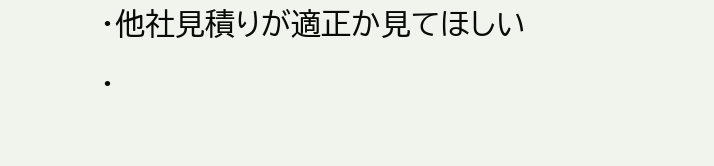・他社見積りが適正か見てほしい
・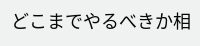どこまでやるべきか相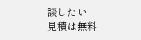談したい
見積は無料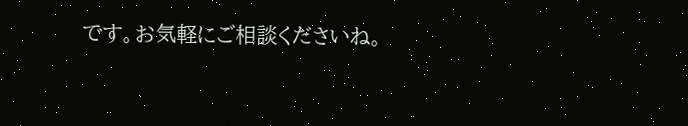です。お気軽にご相談くださいね。